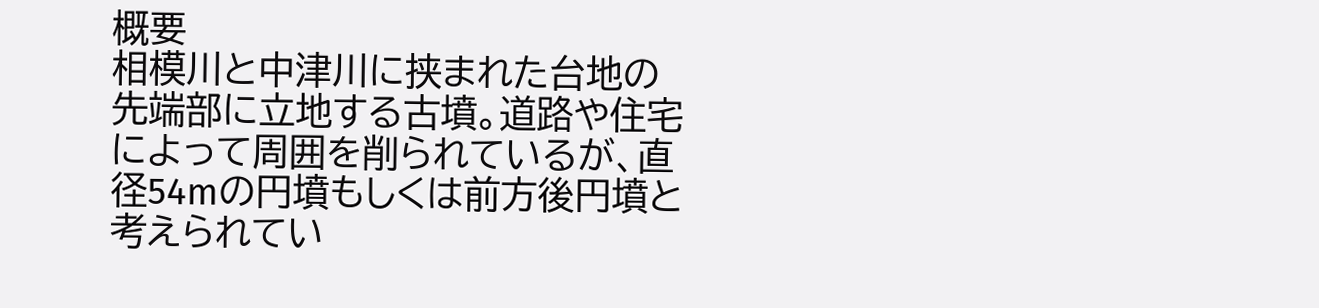概要
相模川と中津川に挟まれた台地の先端部に立地する古墳。道路や住宅によって周囲を削られているが、直径54mの円墳もしくは前方後円墳と考えられてい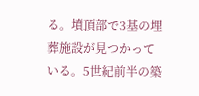る。墳頂部で3基の埋葬施設が見つかっている。5世紀前半の築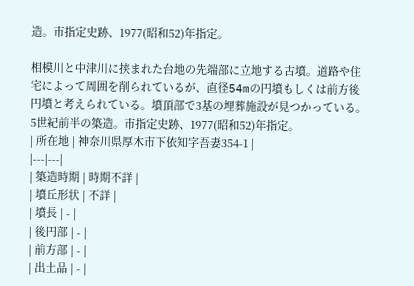造。市指定史跡、1977(昭和52)年指定。

相模川と中津川に挟まれた台地の先端部に立地する古墳。道路や住宅によって周囲を削られているが、直径54mの円墳もしくは前方後円墳と考えられている。墳頂部で3基の埋葬施設が見つかっている。5世紀前半の築造。市指定史跡、1977(昭和52)年指定。
| 所在地 | 神奈川県厚木市下依知字吾妻354-1 |
|---|---|
| 築造時期 | 時期不詳 |
| 墳丘形状 | 不詳 |
| 墳長 | - |
| 後円部 | - |
| 前方部 | - |
| 出土品 | - |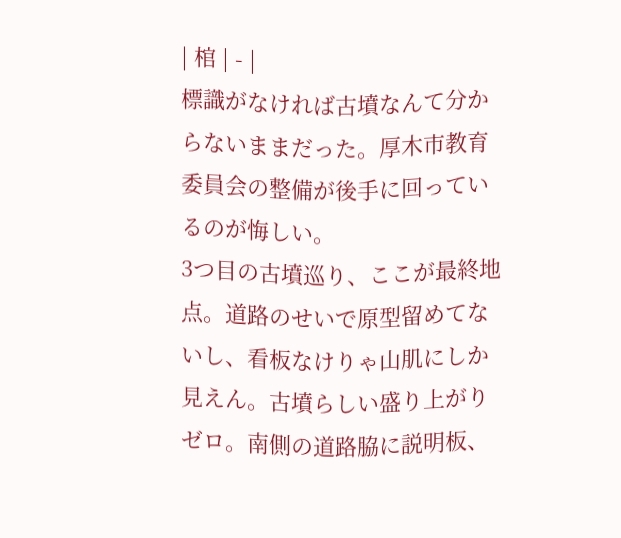| 棺 | - |
標識がなければ古墳なんて分からないままだった。厚木市教育委員会の整備が後手に回っているのが悔しい。
3つ目の古墳巡り、ここが最終地点。道路のせいで原型留めてないし、看板なけりゃ山肌にしか見えん。古墳らしい盛り上がりゼロ。南側の道路脇に説明板、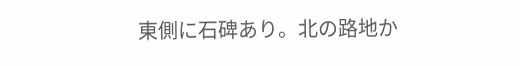東側に石碑あり。北の路地か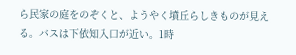ら民家の庭をのぞくと、ようやく墳丘らしきものが見える。バスは下依知入口が近い。1時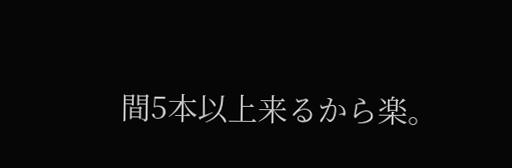間5本以上来るから楽。